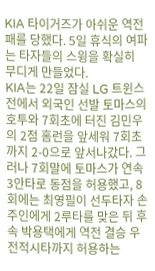KIA 타이거즈가 아쉬운 역전패를 당했다. 5일 휴식의 여파는 타자들의 스윙을 확실히 무디게 만들었다.
KIA는 22일 잠실 LG 트윈스전에서 외국인 선발 토마스의 호투와 7회초에 터진 김민우의 2점 홈런을 앞세워 7회초까지 2-0으로 앞서나갔다. 그러나 7회말에 토마스가 연속 3안타로 동점을 허용했고, 8회에는 최영필이 선두타자 손주인에게 2루타를 맞은 뒤 후속 박용택에게 역전 결승 우전적시타까지 허용하는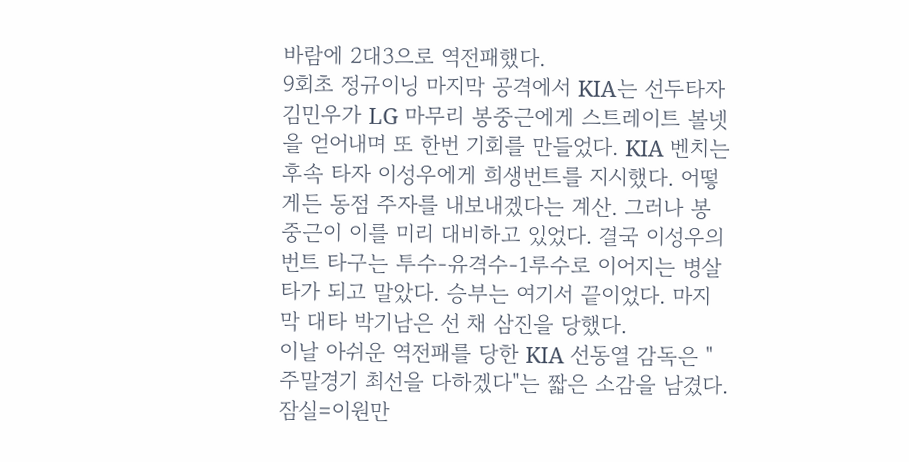바람에 2대3으로 역전패했다.
9회초 정규이닝 마지막 공격에서 KIA는 선두타자 김민우가 LG 마무리 봉중근에게 스트레이트 볼넷을 얻어내며 또 한번 기회를 만들었다. KIA 벤치는 후속 타자 이성우에게 희생번트를 지시했다. 어떻게든 동점 주자를 내보내겠다는 계산. 그러나 봉중근이 이를 미리 대비하고 있었다. 결국 이성우의 번트 타구는 투수-유격수-1루수로 이어지는 병살타가 되고 말았다. 승부는 여기서 끝이었다. 마지막 대타 박기남은 선 채 삼진을 당했다.
이날 아쉬운 역전패를 당한 KIA 선동열 감독은 "주말경기 최선을 다하겠다"는 짧은 소감을 남겼다.
잠실=이원만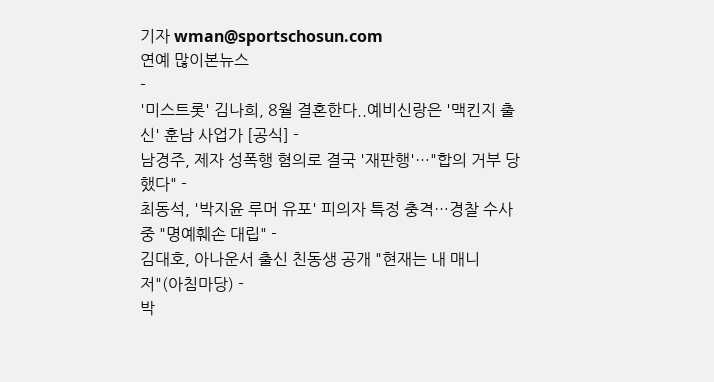기자 wman@sportschosun.com
연예 많이본뉴스
-
'미스트롯' 김나희, 8월 결혼한다..예비신랑은 '맥킨지 출신' 훈남 사업가 [공식] -
남경주, 제자 성폭행 혐의로 결국 '재판행'…"합의 거부 당했다" -
최동석, '박지윤 루머 유포' 피의자 특정 충격…경찰 수사 중 "명예훼손 대립" -
김대호, 아나운서 출신 친동생 공개 "현재는 내 매니저"(아침마당) -
박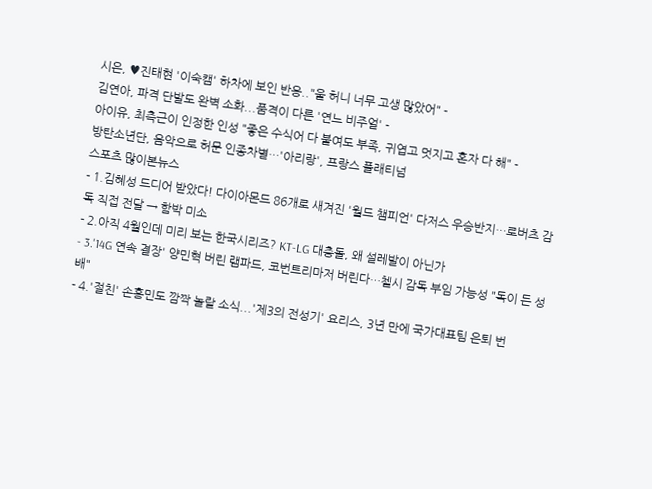시은, ♥진태현 '이숙캠' 하차에 보인 반응.."울 허니 너무 고생 많았어" -
김연아, 파격 단발도 완벽 소화...품격이 다른 '연느 비주얼' -
아이유, 최측근이 인정한 인성 "좋은 수식어 다 붙여도 부족, 귀엽고 멋지고 혼자 다 해" -
방탄소년단, 음악으로 허문 인종차별…'아리랑', 프랑스 플래티넘
스포츠 많이본뉴스
- 1.김혜성 드디어 받았다! 다이아몬드 86개로 새겨진 '월드 챔피언' 다저스 우승반지…로버츠 감독 직접 전달 → 함박 미소
- 2.아직 4월인데 미리 보는 한국시리즈? KT-LG 대충돌, 왜 설레발이 아닌가
- 3.'14G 연속 결장' 양민혁 버린 램파드, 코번트리마저 버린다…첼시 감독 부임 가능성 "독이 든 성배"
- 4.'절친' 손흥민도 깜짝 놀랄 소식...'제3의 전성기' 요리스, 3년 만에 국가대표팀 은퇴 번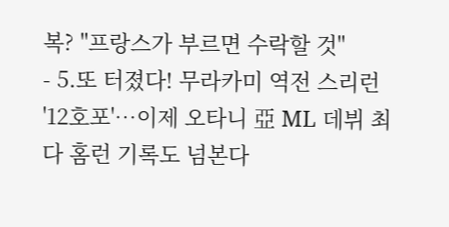복? "프랑스가 부르면 수락할 것"
- 5.또 터졌다! 무라카미 역전 스리런 '12호포'…이제 오타니 亞 ML 데뷔 최다 홈런 기록도 넘본다